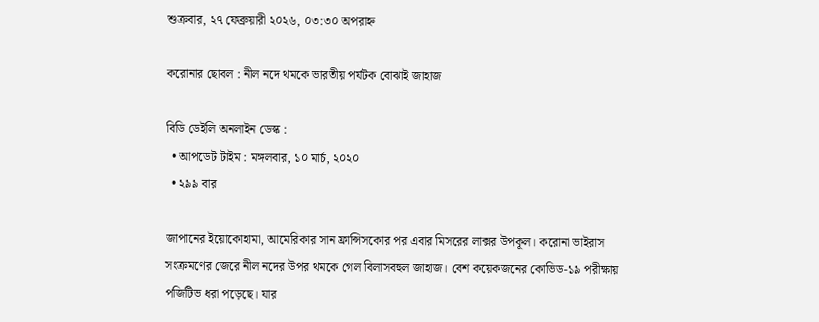শুক্রবার, ২৭ ফেব্রুয়ারী ২০২৬, ০৩:৩০ অপরাহ্ন

করোনার ছোবল : নীল নদে থমকে ভারতীয় পর্যটক বোঝাই জাহাজ

বিডি ডেইলি অনলাইন ডেস্ক :
  • আপডেট টাইম : মঙ্গলবার, ১০ মার্চ, ২০২০
  • ২৯৯ বার

জাপানের ইয়োকোহামা, আমেরিকার সান ফ্রান্সিসকোর পর এবার মিসরের লাক্সর উপকূল। করোনা ভাইরাস সংক্রমণের জেরে নীল নদের উপর থমকে গেল বিলাসবহুল জাহাজ। বেশ কয়েকজনের কোভিড-১৯ পরীক্ষায় পজিটিভ ধরা পড়েছে। যার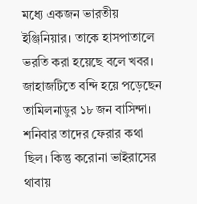মধ্যে একজন ভারতীয় ইঞ্জিনিয়ার। তাকে হাসপাতালে ভরতি করা হয়েছে বলে খবর। জাহাজটিতে বন্দি হয়ে পড়েছেন তামিলনাডুর ১৮ জন বাসিন্দা। শনিবার তাদের ফেরার কথা ছিল। কিন্তু করোনা ভাইরাসের থাবায়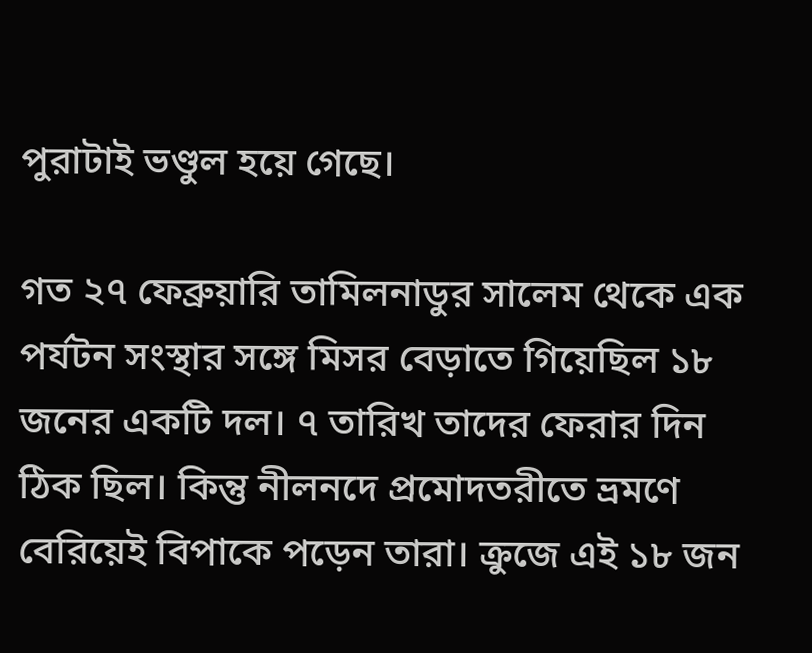পুরাটাই ভণ্ডুল হয়ে গেছে।

গত ২৭ ফেব্রুয়ারি তামিলনাডুর সালেম থেকে এক পর্যটন সংস্থার সঙ্গে মিসর বেড়াতে গিয়েছিল ১৮ জনের একটি দল। ৭ তারিখ তাদের ফেরার দিন ঠিক ছিল। কিন্তু নীলনদে প্রমোদতরীতে ভ্রমণে বেরিয়েই বিপাকে পড়েন তারা। ক্রুজে এই ১৮ জন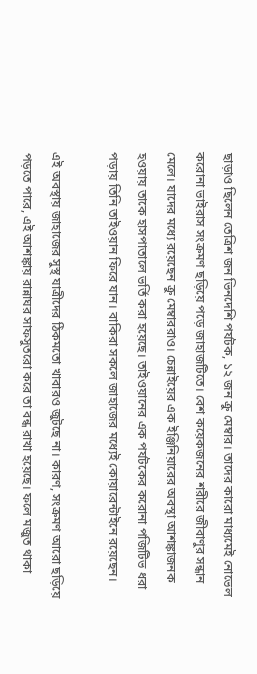ছাড়াও ছিলেন তেত্রিশ জন ভিনদেশি পর্যটক, ১২ জন ক্রু মেম্বার। তাদের কারো মাধ্যমেই নোভেল করোনা ভাইরাস সংক্রমণ ছড়িয়ে পড়ে জাহাজটিতে। বেশ কয়েকজনের শরীরে জীবাণুর সন্ধান মেলে। যাদের মধ্যে রয়েছেন ক্রু মেম্বাররাও। চেন্নাইয়ের এক ইঞ্জিনিয়ারের অবস্থা আশঙ্কাজনক হওয়ায় তাকে হাসপাতালে ভর্তি করা হয়েছে। তাইওয়ানের এক পর্যটকের করোনা পজিটিভ ধরা পড়ায় তিনি তাইওয়ান ফিরে যান। বাকিরা সকলে জাহাজের মধ্যেই কোয়ারেন্টাইনে রয়েছেন।

এই অবস্থায় জাহাজের সুস্থ যাত্রীদের ঠিকমতো খাবারও জুটছে না। কারণ, সংক্রমণ আরো ছড়িয়ে পড়তে পারে, এই আশঙ্কায় রান্নাঘর সাফসুতরো করে তা বন্ধ রাখা হয়েছে। ফলে মজুত থাকা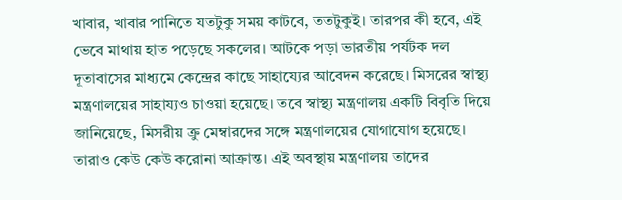খাবার, খাবার পানিতে যতটুকু সময় কাটবে, ততটুকুই। তারপর কী হবে, এই ভেবে মাথায় হাত পড়েছে সকলের। আটকে পড়া ভারতীয় পর্যটক দল দূতাবাসের মাধ্যমে কেন্দ্রের কাছে সাহায্যের আবেদন করেছে। মিসরের স্বাস্থ্য মন্ত্রণালয়ের সাহায্যও চাওয়া হয়েছে। তবে স্বাস্থ্য মন্ত্রণালয় একটি বিবৃতি দিয়ে জানিয়েছে, মিসরীয় ক্রু মেম্বারদের সঙ্গে মন্ত্রণালয়ের যোগাযোগ হয়েছে। তারাও কেউ কেউ করোনা আক্রান্ত। এই অবস্থায় মন্ত্রণালয় তাদের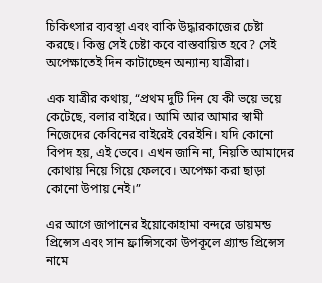চিকিৎসার ব্যবস্থা এবং বাকি উদ্ধারকাজের চেষ্টা করছে। কিন্তু সেই চেষ্টা কবে বাস্তবায়িত হবে? সেই অপেক্ষাতেই দিন কাটাচ্ছেন অন্যান্য যাত্রীরা।

এক যাত্রীর কথায়, “প্রথম দুটি দিন যে কী ভয়ে ভয়ে কেটেছে, বলার বাইরে। আমি আর আমার স্বামী নিজেদের কেবিনের বাইরেই বেরইনি। যদি কোনো বিপদ হয়, এই ভেবে। এখন জানি না, নিয়তি আমাদের কোথায় নিয়ে গিয়ে ফেলবে। অপেক্ষা করা ছাড়া কোনো উপায় নেই।”

এর আগে জাপানের ইয়োকোহামা বন্দরে ডায়মন্ড প্রিন্সেস এবং সান ফ্রান্সিসকো উপকূলে গ্র্যান্ড প্রিন্সেস নামে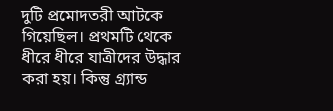দুটি প্রমোদতরী আটকে গিয়েছিল। প্রথমটি থেকে ধীরে ধীরে যাত্রীদের উদ্ধার করা হয়। কিন্তু গ্র্যান্ড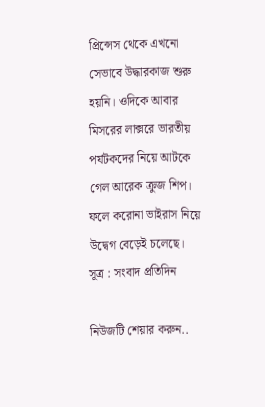প্রিন্সেস থেকে এখনো সেভাবে উদ্ধারকাজ শুরু হয়নি। ওদিকে আবার মিসরের লাক্সরে ভারতীয় পর্যটকদের নিয়ে আটকে গেল আরেক ক্রুজ শিপ। ফলে করোনা ভাইরাস নিয়ে উদ্বেগ বেড়েই চলেছে।
সূত্র : সংবাদ প্রতিদিন

নিউজটি শেয়ার করুন..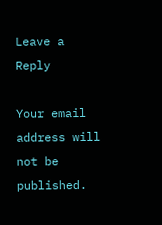Leave a Reply

Your email address will not be published.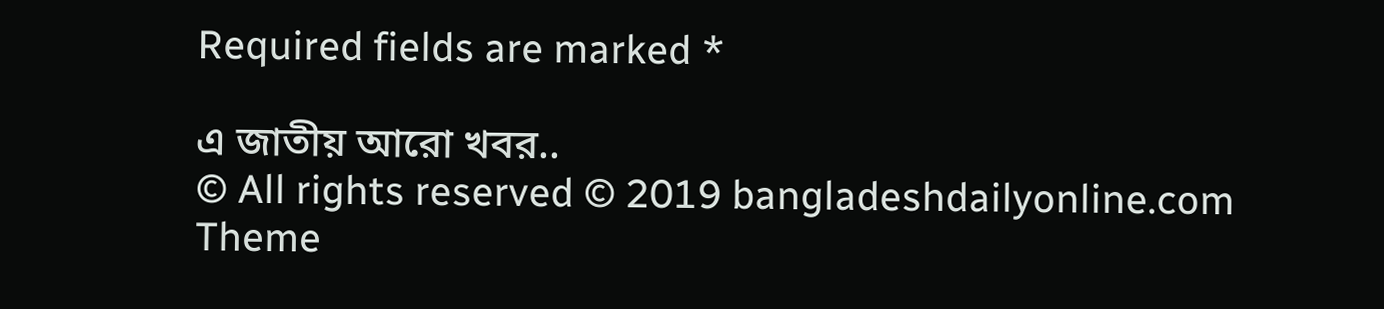Required fields are marked *

এ জাতীয় আরো খবর..
© All rights reserved © 2019 bangladeshdailyonline.com
Theme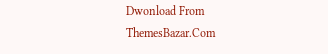Dwonload From ThemesBazar.Com